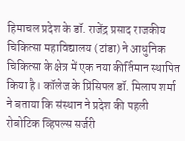हिमाचल प्रदेश के डॉ. राजेंद्र प्रसाद राजकीय चिकित्सा महाविद्यालय (टांडा) ने आधुनिक चिकित्सा के क्षेत्र में एक नया कीर्तिमान स्थापित किया है। कॉलेज के प्रिंसिपल डॉ. मिलाप शर्मा ने बताया कि संस्थान ने प्रदेश की पहली रोबोटिक व्हिपल्स सर्जरी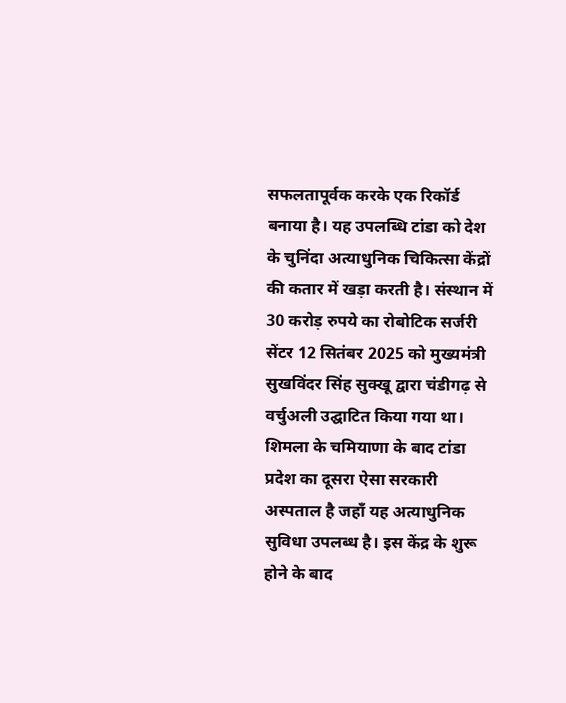सफलतापूर्वक करके एक रिकॉर्ड बनाया है। यह उपलब्धि टांडा को देश के चुनिंदा अत्याधुनिक चिकित्सा केंद्रों की कतार में खड़ा करती है। संस्थान में 30 करोड़ रुपये का रोबोटिक सर्जरी सेंटर 12 सितंबर 2025 को मुख्यमंत्री सुखविंदर सिंह सुक्खू द्वारा चंडीगढ़ से वर्चुअली उद्घाटित किया गया था। शिमला के चमियाणा के बाद टांडा प्रदेश का दूसरा ऐसा सरकारी अस्पताल है जहाँ यह अत्याधुनिक सुविधा उपलब्ध है। इस केंद्र के शुरू होने के बाद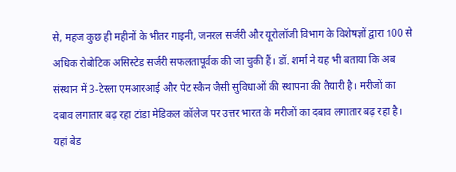से, महज कुछ ही महीनों के भीतर गाइनी, जनरल सर्जरी और यूरोलॉजी विभाग के विशेषज्ञों द्वारा 100 से अधिक रोबोटिक असिस्टेड सर्जरी सफलतापूर्वक की जा चुकी हैं। डॉ. शर्मा ने यह भी बताया कि अब संस्थान में 3-टेस्ला एमआरआई और पेट स्कैन जैसी सुविधाओं की स्थापना की तैयारी है। मरीजों का दबाव लगातार बढ़ रहा टांडा मेडिकल कॉलेज पर उत्तर भारत के मरीजों का दबाव लगातार बढ़ रहा है। यहां बेड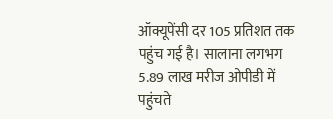ऑक्यूपेंसी दर 105 प्रतिशत तक पहुंच गई है। सालाना लगभग 5.89 लाख मरीज ओपीडी में पहुंचते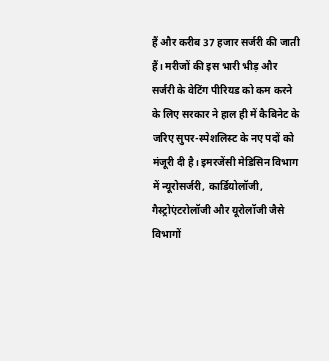हैं और करीब 37 हजार सर्जरी की जाती हैं। मरीजों की इस भारी भीड़ और सर्जरी के वेटिंग पीरियड को कम करने के लिए सरकार ने हाल ही में कैबिनेट के जरिए सुपर-स्पेशलिस्ट के नए पदों को मंजूरी दी है। इमरजेंसी मेडिसिन विभाग में न्यूरोसर्जरी, कार्डियोलॉजी, गैस्ट्रोएंटरोलॉजी और यूरोलॉजी जैसे विभागों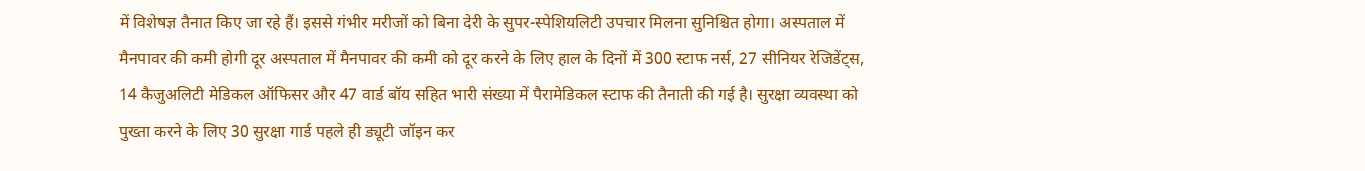में विशेषज्ञ तैनात किए जा रहे हैं। इससे गंभीर मरीजों को बिना देरी के सुपर-स्पेशियलिटी उपचार मिलना सुनिश्चित होगा। अस्पताल में मैनपावर की कमी होगी दूर अस्पताल में मैनपावर की कमी को दूर करने के लिए हाल के दिनों में 300 स्टाफ नर्स, 27 सीनियर रेजिडेंट्स, 14 कैजुअलिटी मेडिकल ऑफिसर और 47 वार्ड बॉय सहित भारी संख्या में पैरामेडिकल स्टाफ की तैनाती की गई है। सुरक्षा व्यवस्था को पुख्ता करने के लिए 30 सुरक्षा गार्ड पहले ही ड्यूटी जॉइन कर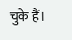चुके हैं।